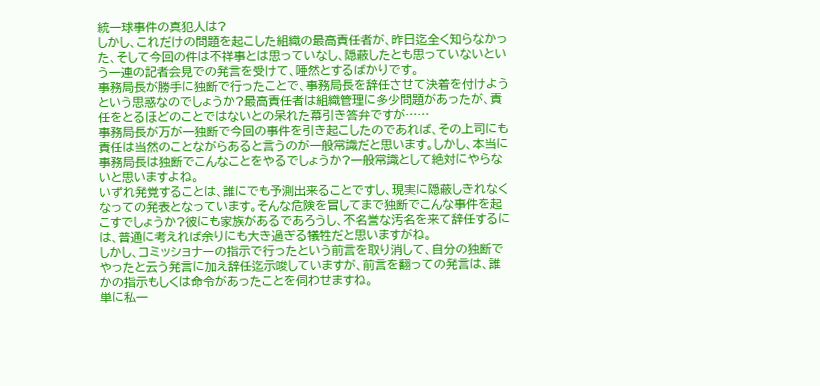統一球事件の真犯人は?
しかし、これだけの問題を起こした組織の最高責任者が、昨日迄全く知らなかった、そして今回の件は不祥事とは思っていなし、隠蔽したとも思っていないという一連の記者会見での発言を受けて、唖然とするばかりです。
事務局長が勝手に独断で行ったことで、事務局長を辞任させて決着を付けようという思惑なのでしょうか?最高責任者は組織管理に多少問題があったが、責任をとるほどのことではないとの呆れた幕引き答弁ですが……
事務局長が万が一独断で今回の事件を引き起こしたのであれば、その上司にも責任は当然のことながらあると言うのが一般常識だと思います。しかし、本当に事務局長は独断でこんなことをやるでしょうか?一般常識として絶対にやらないと思いますよね。
いずれ発覚することは、誰にでも予測出来ることですし、現実に隠蔽しきれなくなっての発表となっています。そんな危険を冒してまで独断でこんな事件を起こすでしょうか?彼にも家族があるであろうし、不名誉な汚名を来て辞任するには、普通に考えれば余りにも大き過ぎる犠牲だと思いますがね。
しかし、コミッショナーの指示で行ったという前言を取り消して、自分の独断でやったと云う発言に加え辞任迄示唆していますが、前言を翻っての発言は、誰かの指示もしくは命令があったことを伺わせますね。
単に私一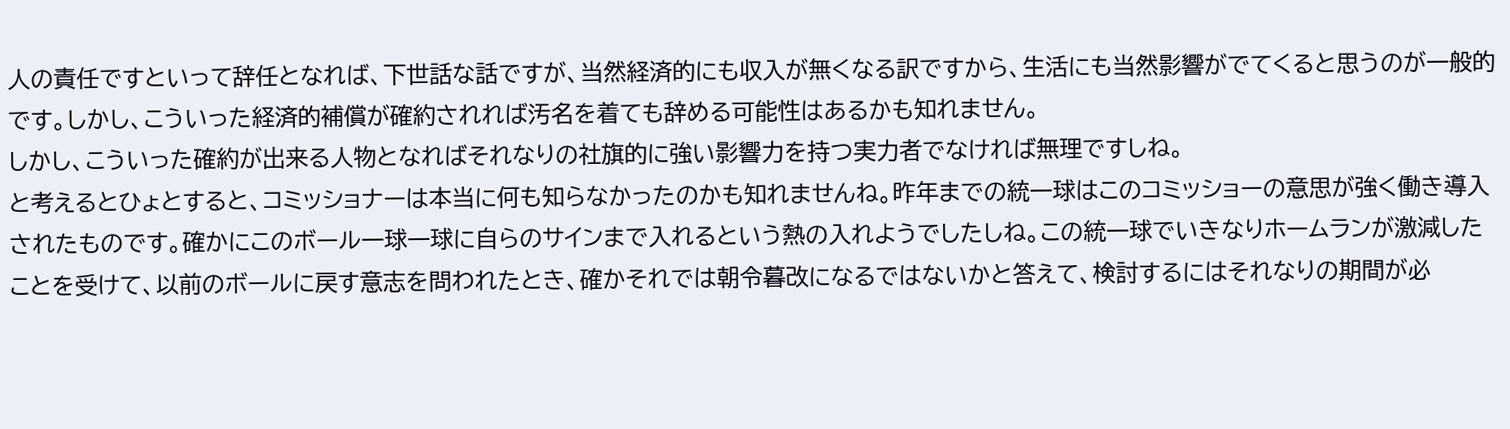人の責任ですといって辞任となれば、下世話な話ですが、当然経済的にも収入が無くなる訳ですから、生活にも当然影響がでてくると思うのが一般的です。しかし、こういった経済的補償が確約されれば汚名を着ても辞める可能性はあるかも知れません。
しかし、こういった確約が出来る人物となればそれなりの社旗的に強い影響力を持つ実力者でなければ無理ですしね。
と考えるとひょとすると、コミッショナーは本当に何も知らなかったのかも知れませんね。昨年までの統一球はこのコミッショーの意思が強く働き導入されたものです。確かにこのボール一球一球に自らのサインまで入れるという熱の入れようでしたしね。この統一球でいきなりホームランが激減したことを受けて、以前のボールに戻す意志を問われたとき、確かそれでは朝令暮改になるではないかと答えて、検討するにはそれなりの期間が必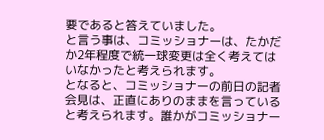要であると答えていました。
と言う事は、コミッショナーは、たかだか2年程度で統一球変更は全く考えてはいなかったと考えられます。
となると、コミッショナーの前日の記者会見は、正直にありのままを言っていると考えられます。誰かがコミッショナー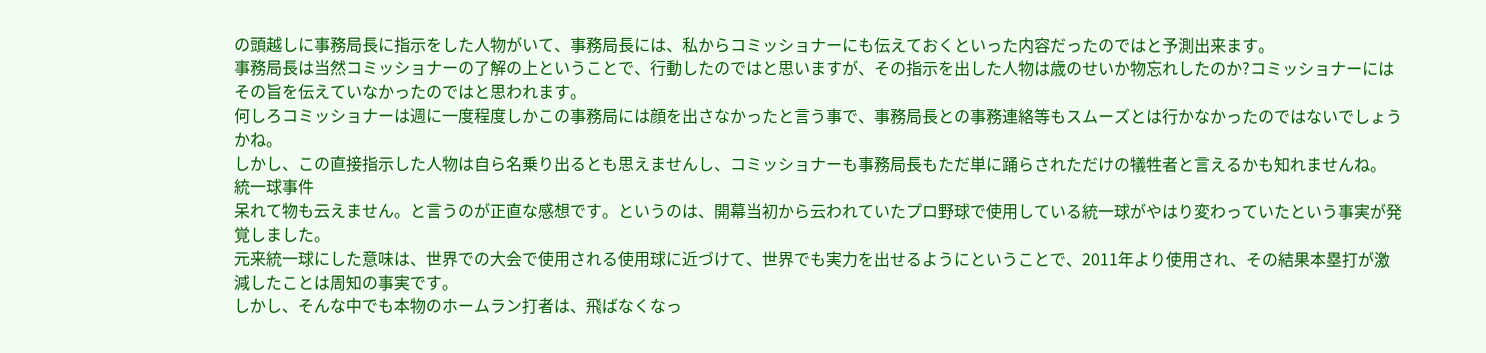の頭越しに事務局長に指示をした人物がいて、事務局長には、私からコミッショナーにも伝えておくといった内容だったのではと予測出来ます。
事務局長は当然コミッショナーの了解の上ということで、行動したのではと思いますが、その指示を出した人物は歳のせいか物忘れしたのか?コミッショナーにはその旨を伝えていなかったのではと思われます。
何しろコミッショナーは週に一度程度しかこの事務局には顔を出さなかったと言う事で、事務局長との事務連絡等もスムーズとは行かなかったのではないでしょうかね。
しかし、この直接指示した人物は自ら名乗り出るとも思えませんし、コミッショナーも事務局長もただ単に踊らされただけの犠牲者と言えるかも知れませんね。
統一球事件
呆れて物も云えません。と言うのが正直な感想です。というのは、開幕当初から云われていたプロ野球で使用している統一球がやはり変わっていたという事実が発覚しました。
元来統一球にした意味は、世界での大会で使用される使用球に近づけて、世界でも実力を出せるようにということで、2011年より使用され、その結果本塁打が激減したことは周知の事実です。
しかし、そんな中でも本物のホームラン打者は、飛ばなくなっ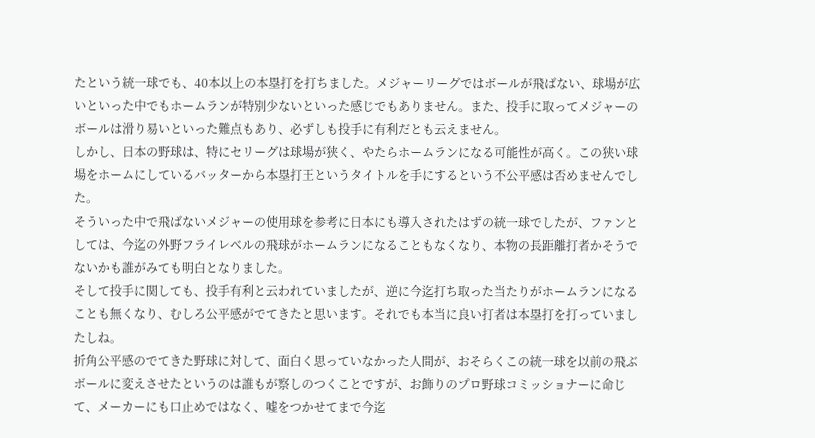たという統一球でも、40本以上の本塁打を打ちました。メジャーリーグではボールが飛ばない、球場が広いといった中でもホームランが特別少ないといった感じでもありません。また、投手に取ってメジャーのボールは滑り易いといった難点もあり、必ずしも投手に有利だとも云えません。
しかし、日本の野球は、特にセリーグは球場が狭く、やたらホームランになる可能性が高く。この狭い球場をホームにしているバッターから本塁打王というタイトルを手にするという不公平感は否めませんでした。
そういった中で飛ばないメジャーの使用球を参考に日本にも導入されたはずの統一球でしたが、ファンとしては、今迄の外野フライレベルの飛球がホームランになることもなくなり、本物の長距離打者かそうでないかも誰がみても明白となりました。
そして投手に関しても、投手有利と云われていましたが、逆に今迄打ち取った当たりがホームランになることも無くなり、むしろ公平感がでてきたと思います。それでも本当に良い打者は本塁打を打っていましたしね。
折角公平感のでてきた野球に対して、面白く思っていなかった人間が、おそらくこの統一球を以前の飛ぶボールに変えさせたというのは誰もが察しのつくことですが、お飾りのプロ野球コミッショナーに命じて、メーカーにも口止めではなく、嘘をつかせてまで今迄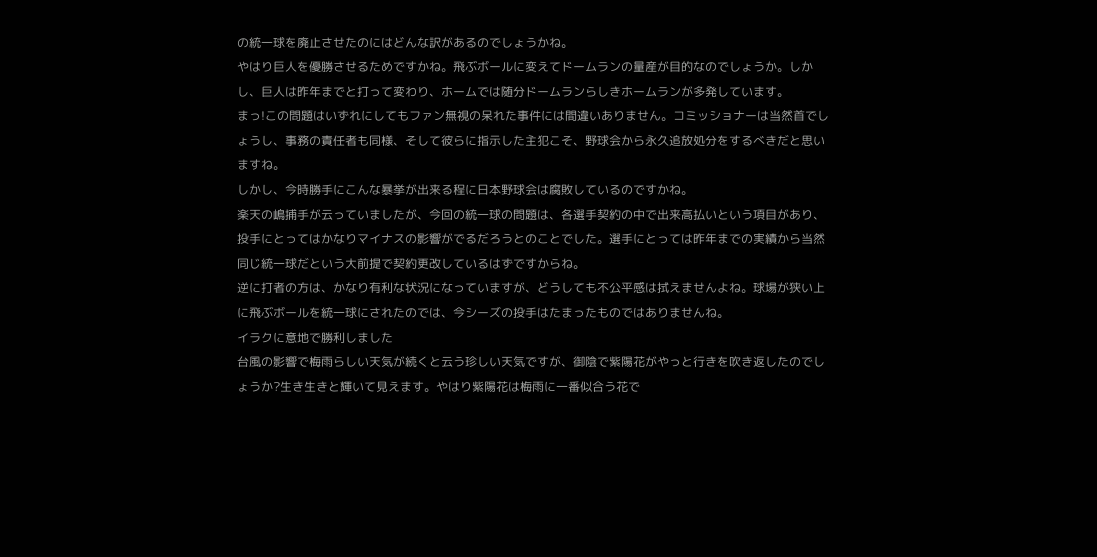の統一球を廃止させたのにはどんな訳があるのでしょうかね。
やはり巨人を優勝させるためですかね。飛ぶボールに変えてドームランの量産が目的なのでしょうか。しかし、巨人は昨年までと打って変わり、ホームでは随分ドームランらしきホームランが多発しています。
まっ!この問題はいずれにしてもファン無視の呆れた事件には間違いありません。コミッショナーは当然首でしょうし、事務の責任者も同様、そして彼らに指示した主犯こそ、野球会から永久追放処分をするべきだと思いますね。
しかし、今時勝手にこんな暴挙が出来る程に日本野球会は腐敗しているのですかね。
楽天の嶋捕手が云っていましたが、今回の統一球の問題は、各選手契約の中で出来高払いという項目があり、投手にとってはかなりマイナスの影響がでるだろうとのことでした。選手にとっては昨年までの実績から当然同じ統一球だという大前提で契約更改しているはずですからね。
逆に打者の方は、かなり有利な状況になっていますが、どうしても不公平感は拭えませんよね。球場が狭い上に飛ぶボールを統一球にされたのでは、今シーズの投手はたまったものではありませんね。
イラクに意地で勝利しました
台風の影響で梅雨らしい天気が続くと云う珍しい天気ですが、御陰で紫陽花がやっと行きを吹き返したのでしょうか?生き生きと輝いて見えます。やはり紫陽花は梅雨に一番似合う花で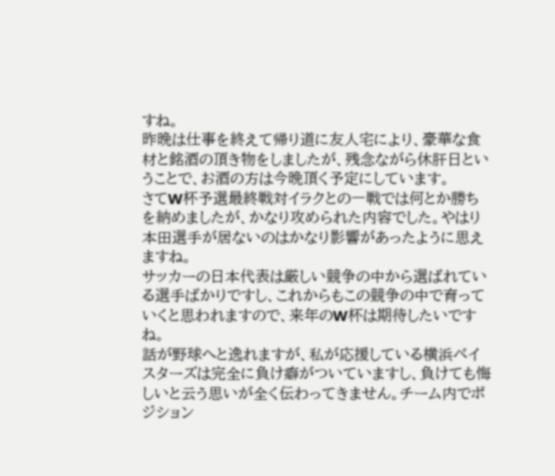すね。
昨晩は仕事を終えて帰り道に友人宅により、豪華な食材と銘酒の頂き物をしましたが、残念ながら休肝日ということで、お酒の方は今晩頂く予定にしています。
さてW杯予選最終戦対イラクとの一戦では何とか勝ちを納めましたが、かなり攻められた内容でした。やはり本田選手が居ないのはかなり影響があったように思えますね。
サッカーの日本代表は厳しい競争の中から選ばれている選手ばかりですし、これからもこの競争の中で育っていくと思われますので、来年のW杯は期待したいですね。
話が野球へと逸れますが、私が応援している横浜ベイスターズは完全に負け癖がついていますし、負けても悔しいと云う思いが全く伝わってきません。チーム内でポジション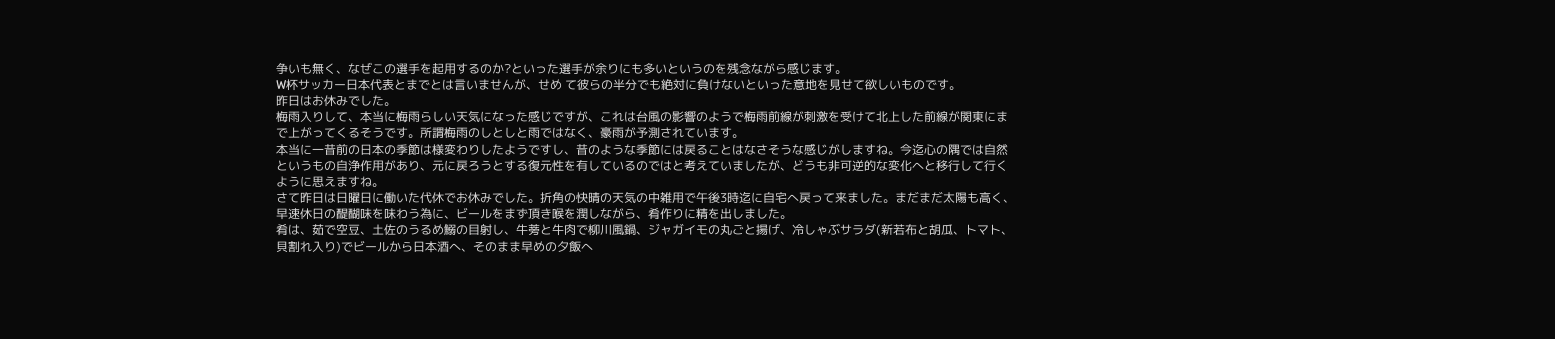争いも無く、なぜこの選手を起用するのか?といった選手が余りにも多いというのを残念ながら感じます。
W杯サッカー日本代表とまでとは言いませんが、せめ て彼らの半分でも絶対に負けないといった意地を見せて欲しいものです。
昨日はお休みでした。
梅雨入りして、本当に梅雨らしい天気になった感じですが、これは台風の影響のようで梅雨前線が刺激を受けて北上した前線が関東にまで上がってくるそうです。所謂梅雨のしとしと雨ではなく、豪雨が予測されています。
本当に一昔前の日本の季節は様変わりしたようですし、昔のような季節には戻ることはなさそうな感じがしますね。今迄心の隅では自然というもの自浄作用があり、元に戻ろうとする復元性を有しているのではと考えていましたが、どうも非可逆的な変化へと移行して行くように思えますね。
さて昨日は日曜日に働いた代休でお休みでした。折角の快晴の天気の中雑用で午後3時迄に自宅へ戻って来ました。まだまだ太陽も高く、早速休日の醍醐味を味わう為に、ビールをまず頂き喉を潤しながら、肴作りに精を出しました。
肴は、茹で空豆、土佐のうるめ鰯の目射し、牛蒡と牛肉で柳川風鍋、ジャガイモの丸ごと揚げ、冷しゃぶサラダ(新若布と胡瓜、トマト、貝割れ入り)でビールから日本酒へ、そのまま早めの夕飯へ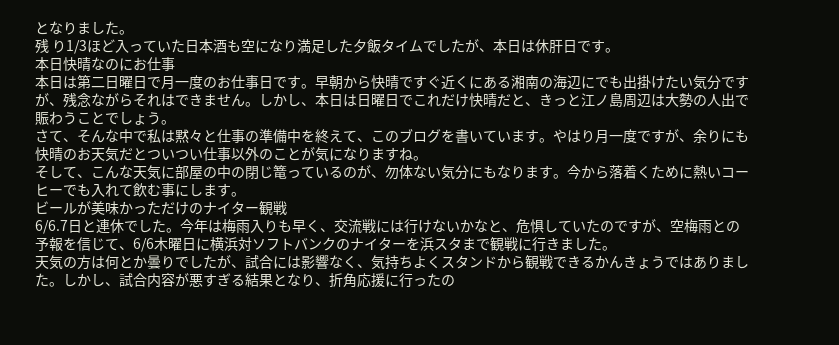となりました。
残 り1/3ほど入っていた日本酒も空になり満足した夕飯タイムでしたが、本日は休肝日です。
本日快晴なのにお仕事
本日は第二日曜日で月一度のお仕事日です。早朝から快晴ですぐ近くにある湘南の海辺にでも出掛けたい気分ですが、残念ながらそれはできません。しかし、本日は日曜日でこれだけ快晴だと、きっと江ノ島周辺は大勢の人出で賑わうことでしょう。
さて、そんな中で私は黙々と仕事の準備中を終えて、このブログを書いています。やはり月一度ですが、余りにも快晴のお天気だとついつい仕事以外のことが気になりますね。
そして、こんな天気に部屋の中の閉じ篭っているのが、勿体ない気分にもなります。今から落着くために熱いコーヒーでも入れて飲む事にします。
ビールが美味かっただけのナイター観戦
6/6.7日と連休でした。今年は梅雨入りも早く、交流戦には行けないかなと、危惧していたのですが、空梅雨との予報を信じて、6/6木曜日に横浜対ソフトバンクのナイターを浜スタまで観戦に行きました。
天気の方は何とか曇りでしたが、試合には影響なく、気持ちよくスタンドから観戦できるかんきょうではありました。しかし、試合内容が悪すぎる結果となり、折角応援に行ったの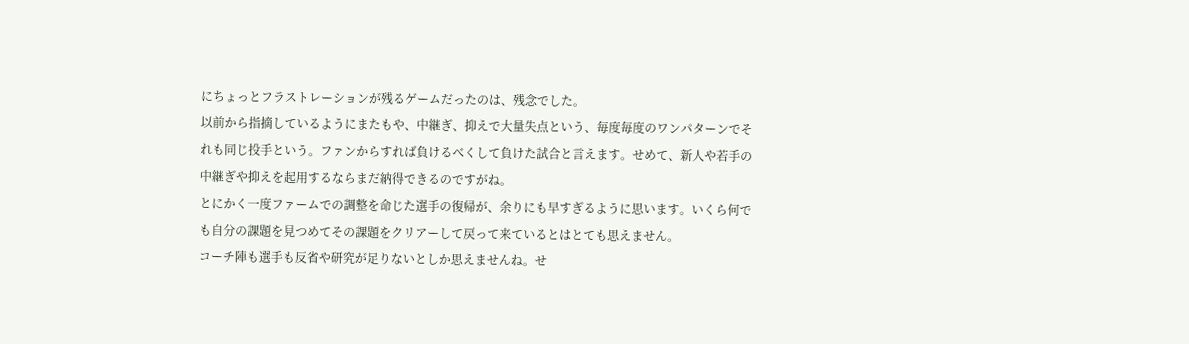にちょっとフラストレーションが残るゲームだったのは、残念でした。
以前から指摘しているようにまたもや、中継ぎ、抑えで大量失点という、毎度毎度のワンパターンでそれも同じ投手という。ファンからすれば負けるべくして負けた試合と言えます。せめて、新人や若手の中継ぎや抑えを起用するならまだ納得できるのですがね。
とにかく一度ファームでの調整を命じた選手の復帰が、余りにも早すぎるように思います。いくら何でも自分の課題を見つめてその課題をクリアーして戻って来ているとはとても思えません。
コーチ陣も選手も反省や研究が足りないとしか思えませんね。せ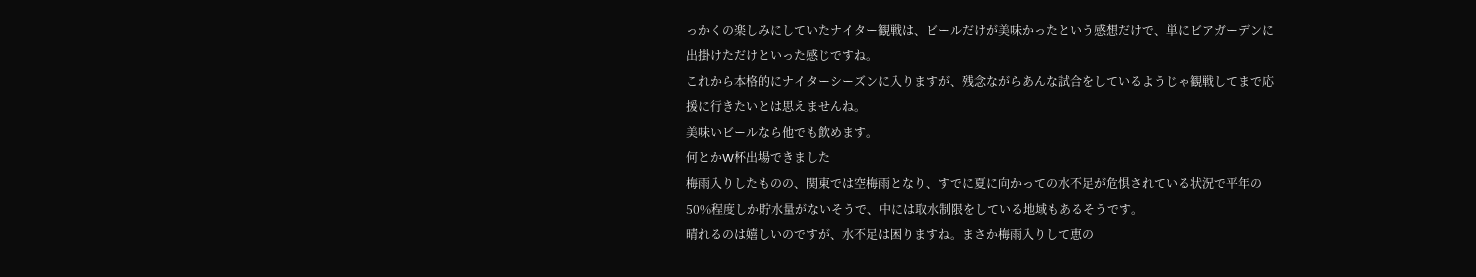っかくの楽しみにしていたナイター観戦は、ビールだけが美味かったという感想だけで、単にビアガーデンに出掛けただけといった感じですね。
これから本格的にナイターシーズンに入りますが、残念ながらあんな試合をしているようじゃ観戦してまで応援に行きたいとは思えませんね。
美味いビールなら他でも飲めます。
何とかW杯出場できました
梅雨入りしたものの、関東では空梅雨となり、すでに夏に向かっての水不足が危惧されている状況で平年の50%程度しか貯水量がないそうで、中には取水制限をしている地域もあるそうです。
晴れるのは嬉しいのですが、水不足は困りますね。まさか梅雨入りして恵の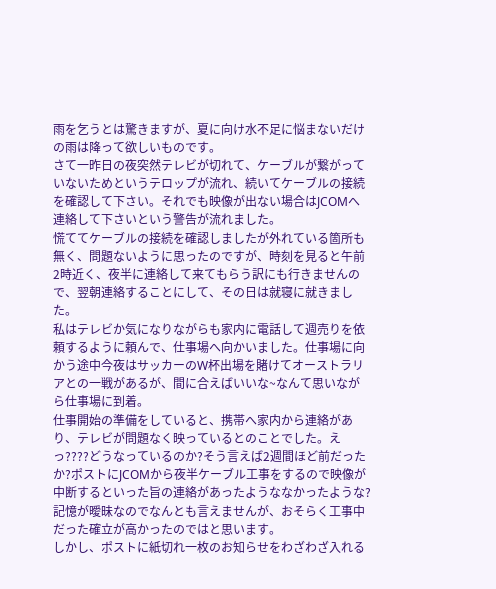雨を乞うとは驚きますが、夏に向け水不足に悩まないだけの雨は降って欲しいものです。
さて一昨日の夜突然テレビが切れて、ケーブルが繋がっていないためというテロップが流れ、続いてケーブルの接続を確認して下さい。それでも映像が出ない場合はJCOMへ連絡して下さいという警告が流れました。
慌ててケーブルの接続を確認しましたが外れている箇所も無く、問題ないように思ったのですが、時刻を見ると午前2時近く、夜半に連絡して来てもらう訳にも行きませんので、翌朝連絡することにして、その日は就寝に就きました。
私はテレビか気になりながらも家内に電話して週売りを依頼するように頼んで、仕事場へ向かいました。仕事場に向かう途中今夜はサッカーのW杯出場を賭けてオーストラリアとの一戦があるが、間に合えばいいな~なんて思いながら仕事場に到着。
仕事開始の準備をしていると、携帯へ家内から連絡があり、テレビが問題なく映っているとのことでした。えっ????どうなっているのか?そう言えば2週間ほど前だったか?ポストにJCOMから夜半ケーブル工事をするので映像が中断するといった旨の連絡があったようななかったような?記憶が曖昧なのでなんとも言えませんが、おそらく工事中だった確立が高かったのではと思います。
しかし、ポストに紙切れ一枚のお知らせをわざわざ入れる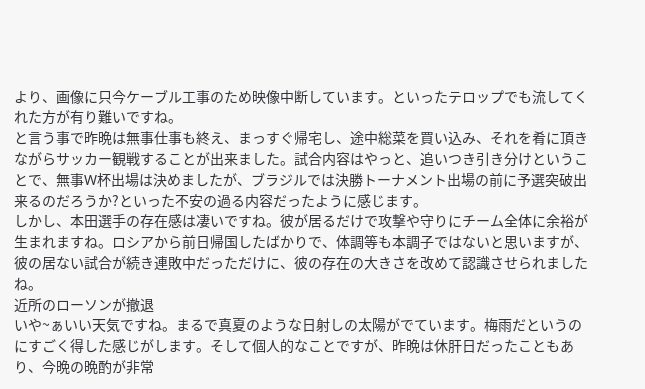より、画像に只今ケーブル工事のため映像中断しています。といったテロップでも流してくれた方が有り難いですね。
と言う事で昨晩は無事仕事も終え、まっすぐ帰宅し、途中総菜を買い込み、それを肴に頂きながらサッカー観戦することが出来ました。試合内容はやっと、追いつき引き分けということで、無事W杯出場は決めましたが、ブラジルでは決勝トーナメント出場の前に予選突破出来るのだろうか?といった不安の過る内容だったように感じます。
しかし、本田選手の存在感は凄いですね。彼が居るだけで攻撃や守りにチーム全体に余裕が生まれますね。ロシアから前日帰国したばかりで、体調等も本調子ではないと思いますが、彼の居ない試合が続き連敗中だっただけに、彼の存在の大きさを改めて認識させられましたね。
近所のローソンが撤退
いや~ぁいい天気ですね。まるで真夏のような日射しの太陽がでています。梅雨だというのにすごく得した感じがします。そして個人的なことですが、昨晩は休肝日だったこともあり、今晩の晩酌が非常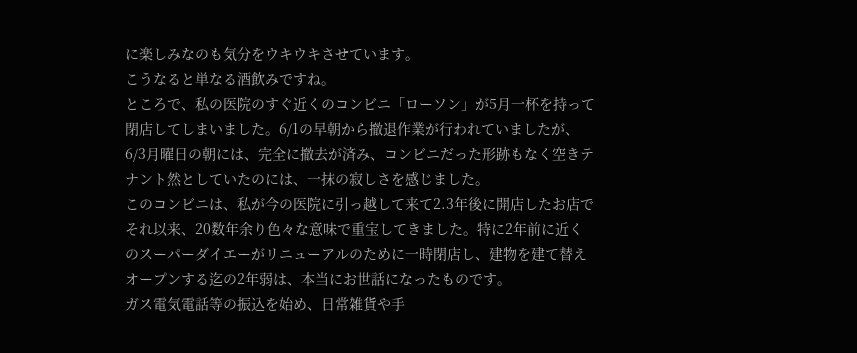に楽しみなのも気分をウキウキさせています。
こうなると単なる酒飲みですね。
ところで、私の医院のすぐ近くのコンビニ「ローソン」が5月一杯を持って閉店してしまいました。6/1の早朝から撤退作業が行われていましたが、6/3月曜日の朝には、完全に撤去が済み、コンビニだった形跡もなく空きテナント然としていたのには、一抹の寂しさを感じました。
このコンビニは、私が今の医院に引っ越して来て2.3年後に開店したお店でそれ以来、20数年余り色々な意味で重宝してきました。特に2年前に近くのスーパーダイエーがリニューアルのために一時閉店し、建物を建て替えオープンする迄の2年弱は、本当にお世話になったものです。
ガス電気電話等の振込を始め、日常雑貨や手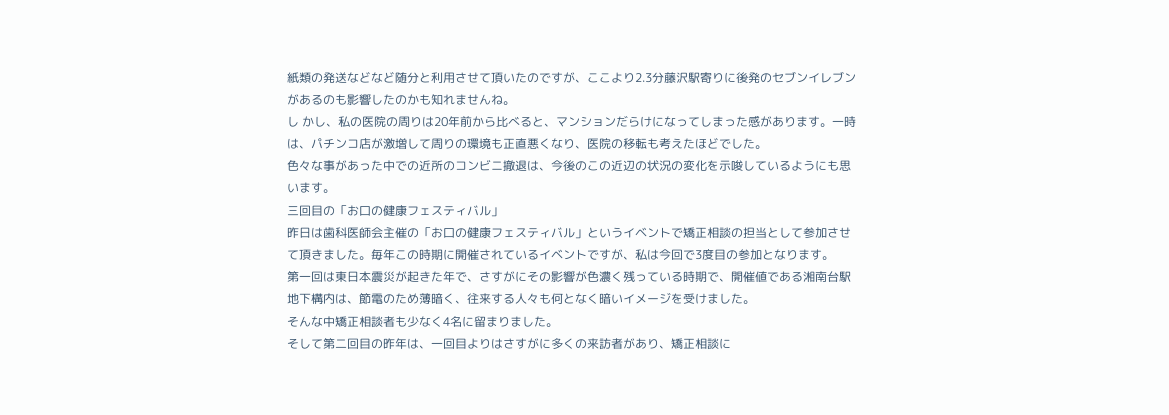紙類の発送などなど随分と利用させて頂いたのですが、ここより2.3分藤沢駅寄りに後発のセブンイレブンがあるのも影響したのかも知れませんね。
し かし、私の医院の周りは20年前から比べると、マンションだらけになってしまった感があります。一時は、パチンコ店が激増して周りの環境も正直悪くなり、医院の移転も考えたほどでした。
色々な事があった中での近所のコンビニ撤退は、今後のこの近辺の状況の変化を示唆しているようにも思います。
三回目の「お口の健康フェスティバル」
昨日は歯科医師会主催の「お口の健康フェスティバル」というイベントで矯正相談の担当として参加させて頂きました。毎年この時期に開催されているイベントですが、私は今回で3度目の参加となります。
第一回は東日本震災が起きた年で、さすがにその影響が色濃く残っている時期で、開催値である湘南台駅地下構内は、節電のため薄暗く、往来する人々も何となく暗いイメージを受けました。
そんな中矯正相談者も少なく4名に留まりました。
そして第二回目の昨年は、一回目よりはさすがに多くの来訪者があり、矯正相談に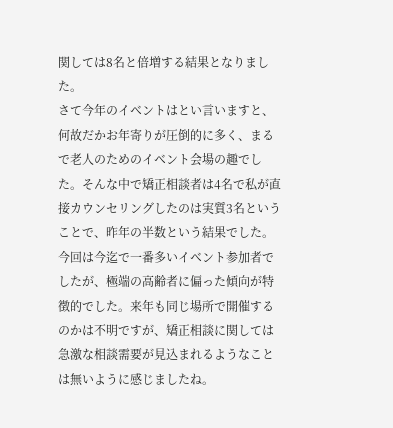関しては8名と倍増する結果となりました。
さて今年のイベントはとい言いますと、何故だかお年寄りが圧倒的に多く、まるで老人のためのイベント会場の趣でし た。そんな中で矯正相談者は4名で私が直接カウンセリングしたのは実質3名ということで、昨年の半数という結果でした。
今回は今迄で一番多いイベント参加者でしたが、極端の高齢者に偏った傾向が特徴的でした。来年も同じ場所で開催するのかは不明ですが、矯正相談に関しては急激な相談需要が見込まれるようなことは無いように感じましたね。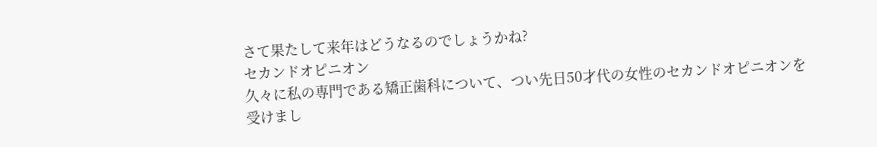さて果たして来年はどうなるのでしょうかね?
セカンドオピニオン
久々に私の専門である矯正歯科について、つい先日50才代の女性のセカンドオピニオンを受けまし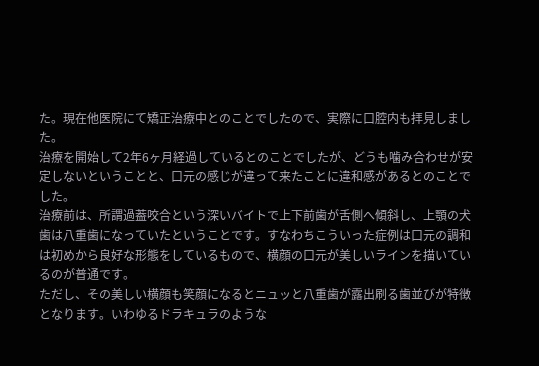た。現在他医院にて矯正治療中とのことでしたので、実際に口腔内も拝見しました。
治療を開始して2年6ヶ月経過しているとのことでしたが、どうも噛み合わせが安定しないということと、口元の感じが違って来たことに違和感があるとのことでした。
治療前は、所謂過葢咬合という深いバイトで上下前歯が舌側へ傾斜し、上顎の犬歯は八重歯になっていたということです。すなわちこういった症例は口元の調和は初めから良好な形態をしているもので、横顔の口元が美しいラインを描いているのが普通です。
ただし、その美しい横顔も笑顔になるとニュッと八重歯が露出刷る歯並びが特徴となります。いわゆるドラキュラのような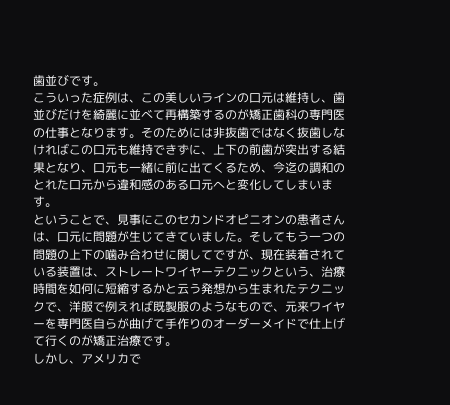歯並びです。
こういった症例は、この美しいラインの口元は維持し、歯並びだけを綺麗に並べて再構築するのが矯正歯科の専門医の仕事となります。そのためには非抜歯ではなく抜歯しなければこの口元も維持できずに、上下の前歯が突出する結果となり、口元も一緒に前に出てくるため、今迄の調和のとれた口元から違和感のある口元へと変化してしまいます。
ということで、見事にこのセカンドオピニオンの患者さんは、口元に問題が生じてきていました。そしてもう一つの問題の上下の噛み合わせに関してですが、現在装着されている装置は、ストレートワイヤーテクニックという、治療時間を如何に短縮するかと云う発想から生まれたテクニックで、洋服で例えれば既製服のようなもので、元来ワイヤーを専門医自らが曲げて手作りのオーダーメイドで仕上げて行くのが矯正治療です。
しかし、アメリカで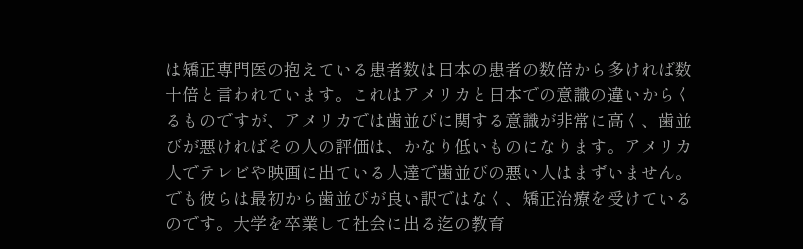は矯正専門医の抱えている患者数は日本の患者の数倍から多ければ数十倍と言われています。これはアメリカと日本での意識の違いからくるものですが、アメリカでは歯並びに関する意識が非常に高く、歯並びが悪ければその人の評価は、かなり低いものになります。アメリカ人でテレビや映画に出ている人達で歯並びの悪い人はまずいません。でも彼らは最初から歯並びが良い訳ではなく、矯正治療を受けているのです。大学を卒業して社会に出る迄の教育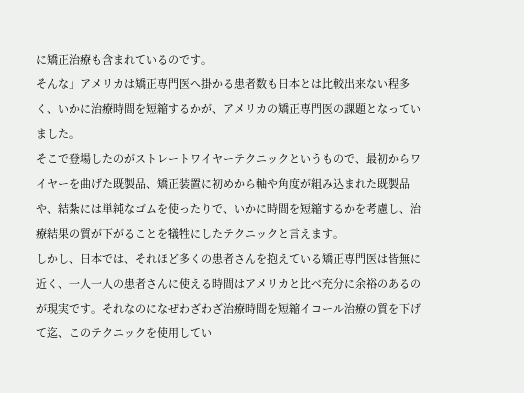に矯正治療も含まれているのです。
そんな」アメリカは矯正専門医へ掛かる患者数も日本とは比較出来ない程多く、いかに治療時間を短縮するかが、アメリカの矯正専門医の課題となっていました。
そこで登場したのがストレートワイヤーテクニックというもので、最初からワイヤーを曲げた既製品、矯正装置に初めから軸や角度が組み込まれた既製品や、結紮には単純なゴムを使ったりで、いかに時間を短縮するかを考慮し、治療結果の質が下がることを犠牲にしたテクニックと言えます。
しかし、日本では、それほど多くの患者さんを抱えている矯正専門医は皆無に近く、一人一人の患者さんに使える時間はアメリカと比べ充分に余裕のあるのが現実です。それなのになぜわざわざ治療時間を短縮イコール治療の質を下げて迄、このテクニックを使用してい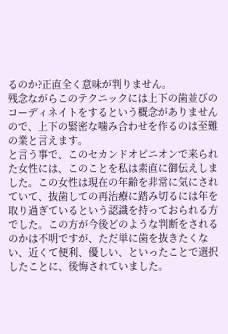るのか?正直全く意味が判りません。
残念ながらこのテクニックには上下の歯並びのコーディネイトをするという概念がありませんので、上下の緊密な噛み合わせを作るのは至難の業と言えます。
と言う事で、このセカンドオピニオンで来られた女性には、このことを私は素直に御伝えしました。この女性は現在の年齢を非常に気にされていて、抜歯しての再治療に踏み切るには年を取り過ぎているという認識を持っておられる方でした。この方が今後どのような判断をされるのかは不明ですが、ただ単に歯を抜きたくない、近くて便利、優しい、といったことで選択したことに、後悔されていました。